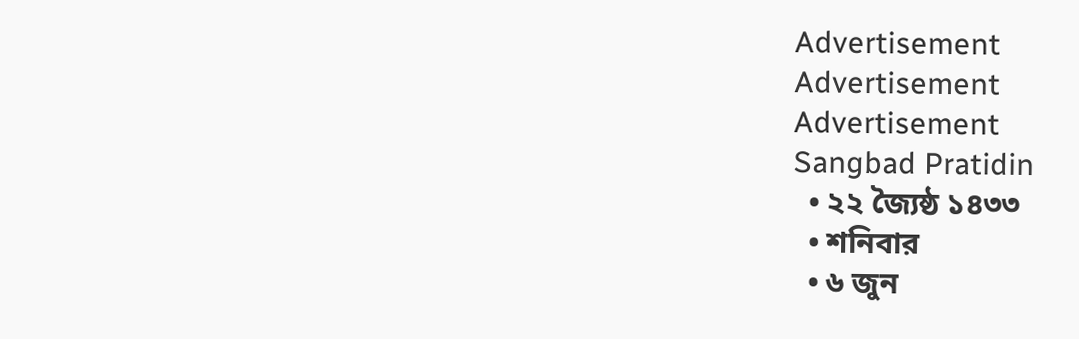Advertisement
Advertisement
Advertisement
Sangbad Pratidin
  • ২২ জ্যৈষ্ঠ ১৪৩৩
  • শনিবার
  • ৬ জুন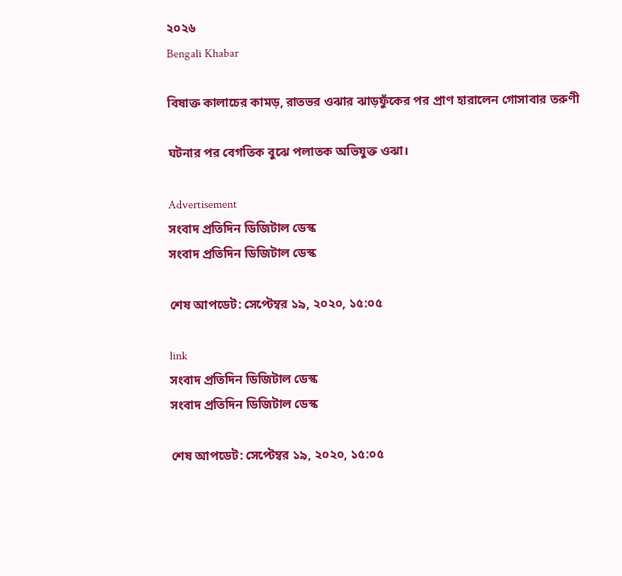২০২৬
Bengali Khabar

বিষাক্ত কালাচের কামড়, রাতভর ওঝার ঝাড়ফুঁকের পর প্রাণ হারালেন গোসাবার তরুণী

ঘটনার পর বেগতিক বুঝে পলাতক অভিযুক্ত ওঝা।

Advertisement
সংবাদ প্রতিদিন ডিজিটাল ডেস্ক
সংবাদ প্রতিদিন ডিজিটাল ডেস্ক

শেষ আপডেট: সেপ্টেম্বর ১৯, ২০২০, ১৫:০৫

link
সংবাদ প্রতিদিন ডিজিটাল ডেস্ক
সংবাদ প্রতিদিন ডিজিটাল ডেস্ক

শেষ আপডেট: সেপ্টেম্বর ১৯, ২০২০, ১৫:০৫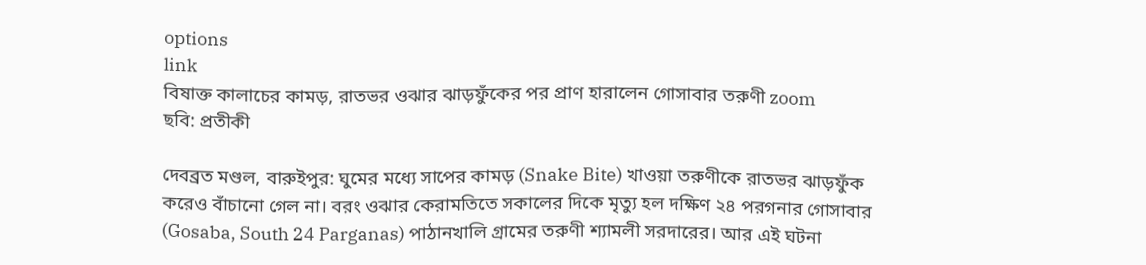options
link
বিষাক্ত কালাচের কামড়, রাতভর ওঝার ঝাড়ফুঁকের পর প্রাণ হারালেন গোসাবার তরুণী zoom
ছবি: প্রতীকী

দেবব্রত মণ্ডল, বারুইপুর: ঘুমের মধ্যে সাপের কামড় (Snake Bite) খাওয়া তরুণীকে রাতভর ঝাড়ফুঁক করেও বাঁচানো গেল না। বরং ওঝার কেরামতিতে সকালের দিকে মৃত্যু হল দক্ষিণ ২৪ পরগনার গোসাবার (Gosaba, South 24 Parganas) পাঠানখালি গ্রামের তরুণী শ্যামলী সরদারের। আর এই ঘটনা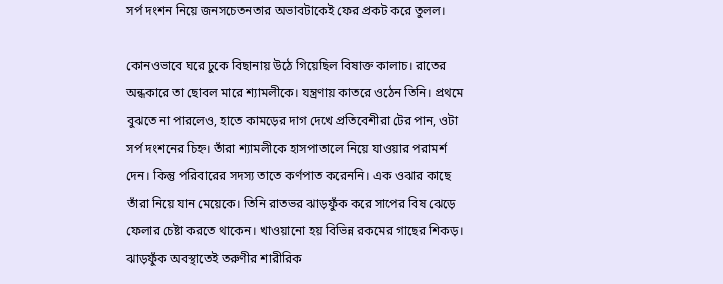সর্প দংশন নিয়ে জনসচেতনতার অভাবটাকেই ফের প্রকট করে তুলল।

কোনওভাবে ঘরে ঢুকে বিছানায় উঠে গিয়েছিল বিষাক্ত কালাচ। রাতের অন্ধকারে তা ছোবল মারে শ্যামলীকে। যন্ত্রণায় কাতরে ওঠেন তিনি। প্রথমে বুঝতে না পারলেও, হাতে কামড়ের দাগ দেখে প্রতিবেশীরা টের পান, ওটা সর্প দংশনের চিহ্ন। তাঁরা শ্যামলীকে হাসপাতালে নিয়ে যাওয়ার পরামর্শ দেন। কিন্তু পরিবারের সদস্য তাতে কর্ণপাত করেননি। এক ওঝার কাছে তাঁরা নিয়ে যান মেয়েকে। তিনি রাতভর ঝাড়ফুঁক করে সাপের বিষ ঝেড়ে ফেলার চেষ্টা করতে থাকেন। খাওয়ানো হয় বিভিন্ন রকমের গাছের শিকড়। ঝাড়ফুঁক অবস্থাতেই তরুণীর শারীরিক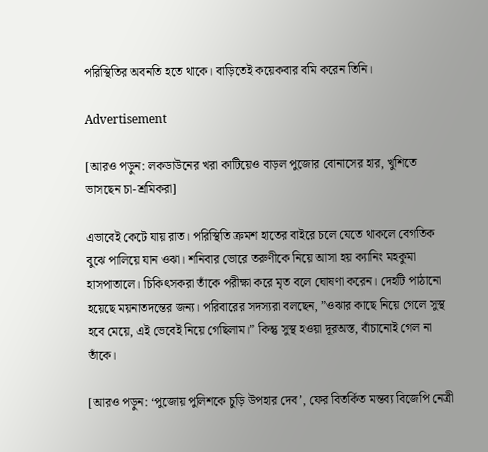পরিস্থিতির অবনতি হতে থাকে। বাড়িতেই কয়েকবার বমি করেন তিনি।

Advertisement

[আরও পড়ুন: লকডাউনের খরা কাটিয়েও বাড়ল পুজোর বোনাসের হার, খুশিতে ভাসছেন চা-শ্রমিকরা]

এভাবেই কেটে যায় রাত। পরিস্থিতি ক্রমশ হাতের বাইরে চলে যেতে থাকলে বেগতিক বুঝে পালিয়ে যান ওঝা। শনিবার ভোরে তরুণীকে নিয়ে আসা হয় ক্যানিং মহকুমা হাসপাতালে। চিকিৎসকরা তাঁকে পরীক্ষা করে মৃত বলে ঘোষণা করেন। দেহটি পাঠানো হয়েছে ময়নাতদন্তের জন্য। পরিবারের সদস্যরা বলছেন, ”ওঝার কাছে নিয়ে গেলে সুস্থ হবে মেয়ে, এই ভেবেই নিয়ে গেছিলাম।” কিন্তু সুস্থ হওয়া দূরঅস্ত, বাঁচানোই গেল না তাঁকে।

[আরও পড়ুন: ‘পুজোয় পুলিশকে চুড়ি উপহার দেব’, ফের বিতর্কিত মন্তব্য বিজেপি নেত্রী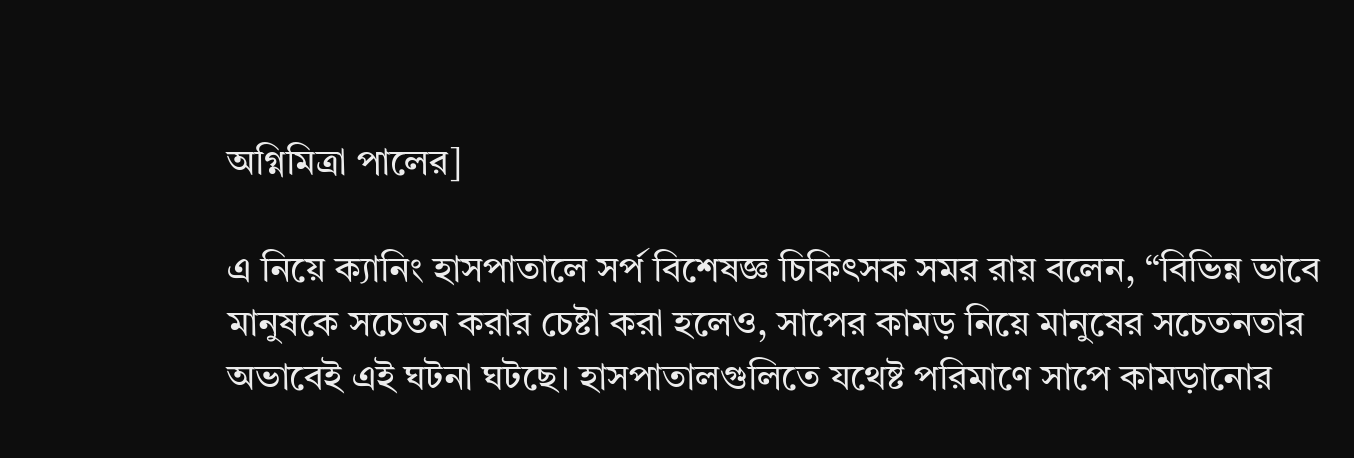অগ্নিমিত্রা পালের]

এ নিয়ে ক্যানিং হাসপাতালে সর্প বিশেষজ্ঞ চিকিৎসক সমর রায় বলেন, “বিভিন্ন ভাবে মানুষকে সচেতন করার চেষ্টা করা হলেও, সাপের কামড় নিয়ে মানুষের সচেতনতার অভাবেই এই ঘটনা ঘটছে। হাসপাতালগুলিতে যথেষ্ট পরিমাণে সাপে কামড়ানোর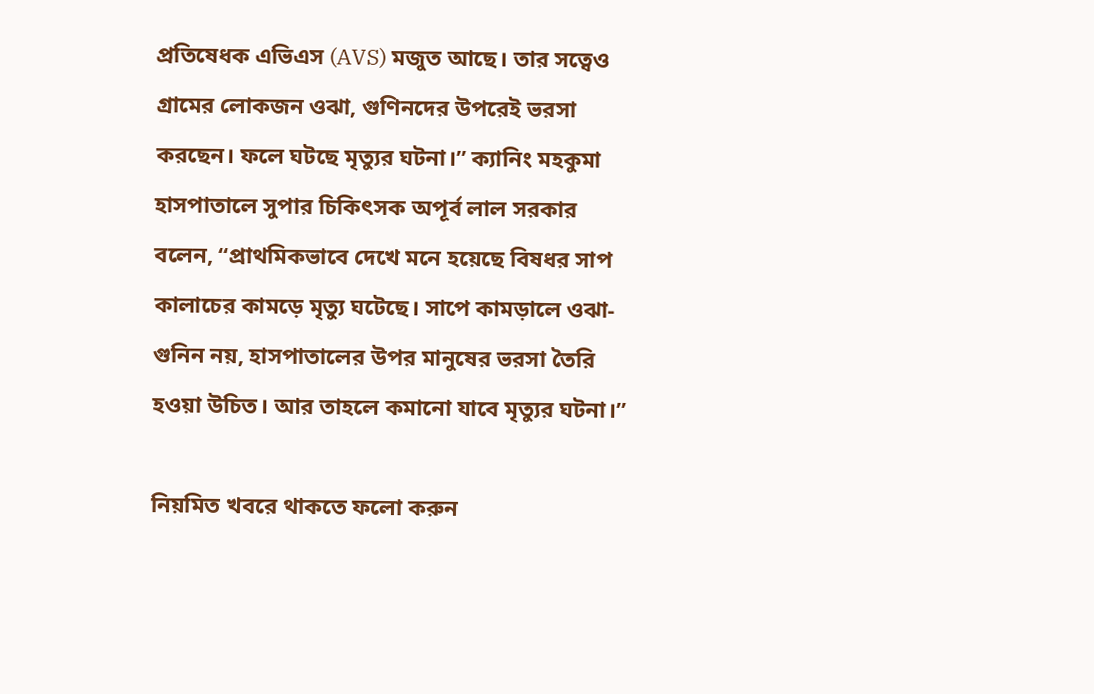প্রতিষেধক এভিএস (AVS) মজুত আছে। তার সত্বেও গ্রামের লোকজন ওঝা, গুণিনদের উপরেই ভরসা করছেন। ফলে ঘটছে মৃত্যুর ঘটনা।” ক্যানিং মহকুমা হাসপাতালে সুপার চিকিৎসক অপূর্ব লাল সরকার বলেন, “প্রাথমিকভাবে দেখে মনে হয়েছে বিষধর সাপ কালাচের কামড়ে মৃত্যু ঘটেছে। সাপে কামড়ালে ওঝা-গুনিন নয়, হাসপাতালের উপর মানুষের ভরসা তৈরি হওয়া উচিত। আর তাহলে কমানো যাবে মৃত্যুর ঘটনা।”

নিয়মিত খবরে থাকতে ফলো করুন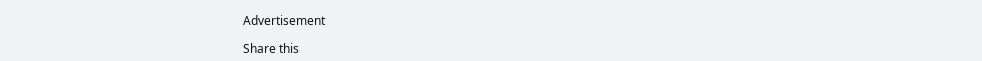Advertisement

Share this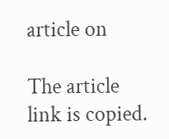article on

The article link is copied.